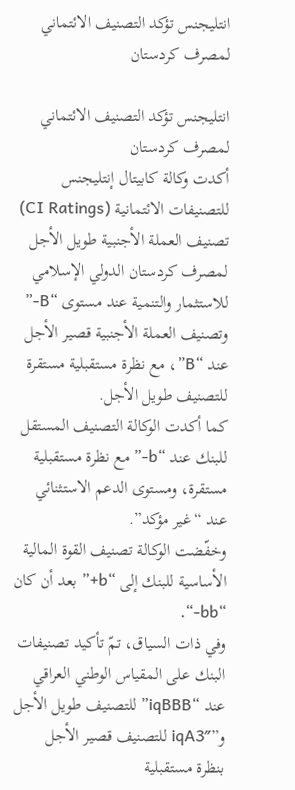انتليجنس تؤكد التصنيف الائتماني لمصرف كردستان

انتليجنس تؤكد التصنيف الائتماني لمصرف كردستان
أكدت وكالة كابيتال إنتليجنس للتصنيفات الائتمانية (CI Ratings)
تصنيف العملة الأجنبية طويل الأجل لمصرف كردستان الدولي الإسلامي للاستثمار والتنمية عند مستوى “B-”
وتصنيف العملة الأجنبية قصير الأجل عند “B”، مع نظرة مستقبلية مستقرة للتصنيف طويل الأجل.
كما أكدت الوكالة التصنيف المستقل للبنك عند “b-” مع نظرة مستقبلية مستقرة، ومستوى الدعم الاستثنائي عند “غير مؤكد”.
وخفّضت الوكالة تصنيف القوة المالية الأساسية للبنك إلى “b+” بعد أن كان “bb-“.
وفي ذات السياق، تمّ تأكيد تصنيفات البنك على المقياس الوطني العراقي عند “iqBBB” للتصنيف طويل الأجل و”iqA3″ للتصنيف قصير الأجل
بنظرة مستقبلية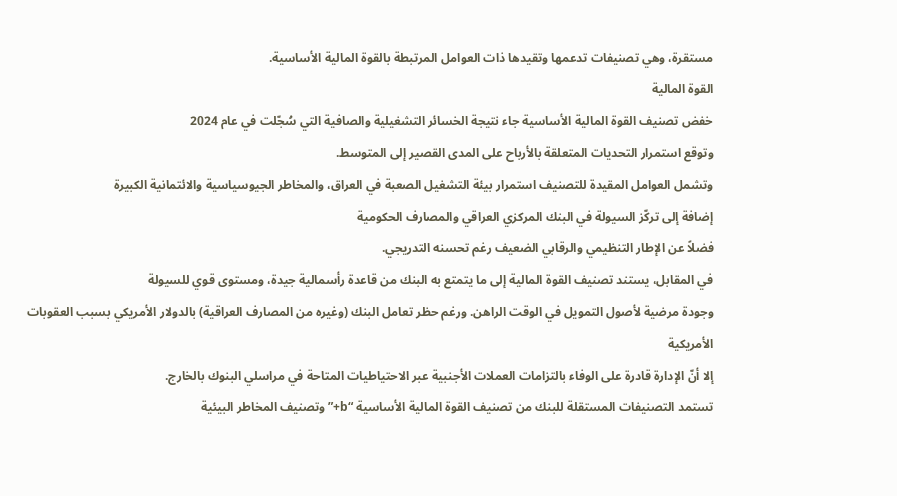مستقرة، وهي تصنيفات تدعمها وتقيدها ذات العوامل المرتبطة بالقوة المالية الأساسية.
القوة المالية
خفض تصنيف القوة المالية الأساسية جاء نتيجة الخسائر التشغيلية والصافية التي سُجّلت في عام 2024
وتوقع استمرار التحديات المتعلقة بالأرباح على المدى القصير إلى المتوسط.
وتشمل العوامل المقيدة للتصنيف استمرار بيئة التشغيل الصعبة في العراق، والمخاطر الجيوسياسية والائتمانية الكبيرة
إضافة إلى تركّز السيولة في البنك المركزي العراقي والمصارف الحكومية
فضلاً عن الإطار التنظيمي والرقابي الضعيف رغم تحسنه التدريجي.
في المقابل، يستند تصنيف القوة المالية إلى ما يتمتع به البنك من قاعدة رأسمالية جيدة، ومستوى قوي للسيولة
وجودة مرضية لأصول التمويل في الوقت الراهن. ورغم حظر تعامل البنك (وغيره من المصارف العراقية) بالدولار الأمريكي بسبب العقوبات الأمريكية
إلا أنّ الإدارة قادرة على الوفاء بالتزامات العملات الأجنبية عبر الاحتياطيات المتاحة في مراسلي البنوك بالخارج.
تستمد التصنيفات المستقلة للبنك من تصنيف القوة المالية الأساسية “b+” وتصنيف المخاطر البيئية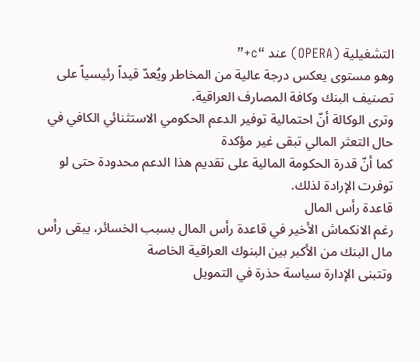التشغيلية (OPERA) عند “c+”
وهو مستوى يعكس درجة عالية من المخاطر ويُعدّ قيداً رئيسياً على تصنيف البنك وكافة المصارف العراقية.
وترى الوكالة أنّ احتمالية توفير الدعم الحكومي الاستثنائي الكافي في حال التعثر المالي تبقى غير مؤكدة
كما أنّ قدرة الحكومة المالية على تقديم هذا الدعم محدودة حتى لو توفرت الإرادة لذلك.
قاعدة رأس المال
رغم الانكماش الأخير في قاعدة رأس المال بسبب الخسائر، يبقى رأس مال البنك من الأكبر بين البنوك العراقية الخاصة
وتتبنى الإدارة سياسة حذرة في التمويل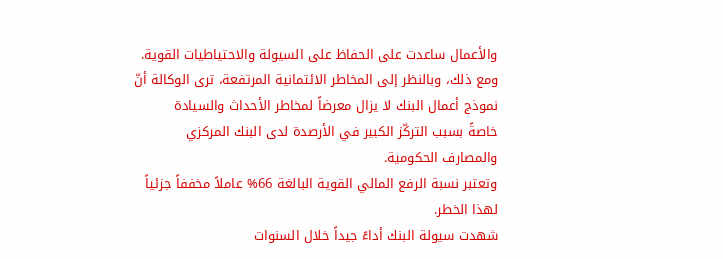والأعمال ساعدت على الحفاظ على السيولة والاحتياطيات القوية.
ومع ذلك، وبالنظر إلى المخاطر الائتمانية المرتفعة، ترى الوكالة أنّ نموذج أعمال البنك لا يزال معرضاً لمخاطر الأحداث والسيادة
خاصةً بسبب التركّز الكبير في الأرصدة لدى البنك المركزي والمصارف الحكومية.
وتعتبر نسبة الرفع المالي القوية البالغة 66% عاملاً مخففاً جزئياً لهذا الخطر.
شهدت سيولة البنك أداءً جيداً خلال السنوات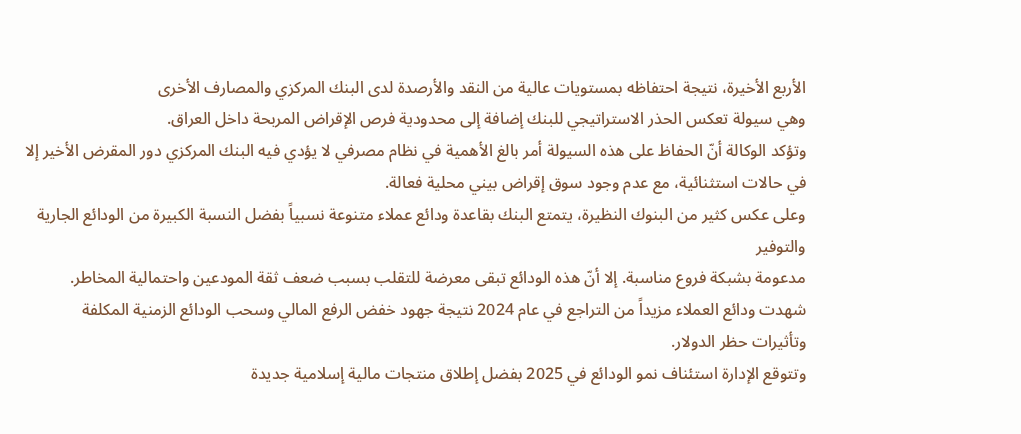الأربع الأخيرة، نتيجة احتفاظه بمستويات عالية من النقد والأرصدة لدى البنك المركزي والمصارف الأخرى
وهي سيولة تعكس الحذر الاستراتيجي للبنك إضافة إلى محدودية فرص الإقراض المربحة داخل العراق.
وتؤكد الوكالة أنّ الحفاظ على هذه السيولة أمر بالغ الأهمية في نظام مصرفي لا يؤدي فيه البنك المركزي دور المقرض الأخير إلا في حالات استثنائية، مع عدم وجود سوق إقراض بيني محلية فعالة.
وعلى عكس كثير من البنوك النظيرة، يتمتع البنك بقاعدة ودائع عملاء متنوعة نسبياً بفضل النسبة الكبيرة من الودائع الجارية والتوفير
مدعومة بشبكة فروع مناسبة. إلا أنّ هذه الودائع تبقى معرضة للتقلب بسبب ضعف ثقة المودعين واحتمالية المخاطر.
شهدت ودائع العملاء مزيداً من التراجع في عام 2024 نتيجة جهود خفض الرفع المالي وسحب الودائع الزمنية المكلفة وتأثيرات حظر الدولار.
وتتوقع الإدارة استئناف نمو الودائع في 2025 بفضل إطلاق منتجات مالية إسلامية جديدة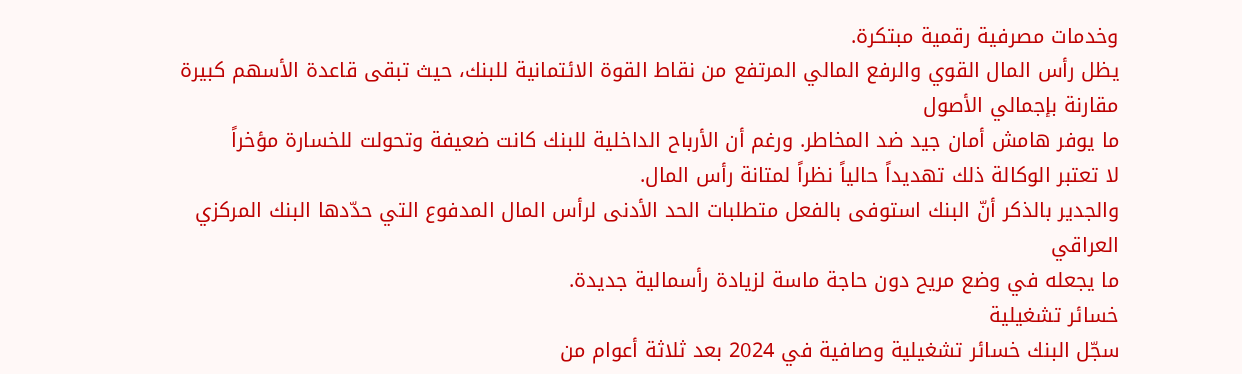وخدمات مصرفية رقمية مبتكرة.
يظل رأس المال القوي والرفع المالي المرتفع من نقاط القوة الائتمانية للبنك، حيث تبقى قاعدة الأسهم كبيرة مقارنة بإجمالي الأصول
ما يوفر هامش أمان جيد ضد المخاطر. ورغم أن الأرباح الداخلية للبنك كانت ضعيفة وتحولت للخسارة مؤخراً
لا تعتبر الوكالة ذلك تهديداً حالياً نظراً لمتانة رأس المال.
والجدير بالذكر أنّ البنك استوفى بالفعل متطلبات الحد الأدنى لرأس المال المدفوع التي حدّدها البنك المركزي العراقي
ما يجعله في وضع مريح دون حاجة ماسة لزيادة رأسمالية جديدة.
خسائر تشغيلية
سجّل البنك خسائر تشغيلية وصافية في 2024 بعد ثلاثة أعوام من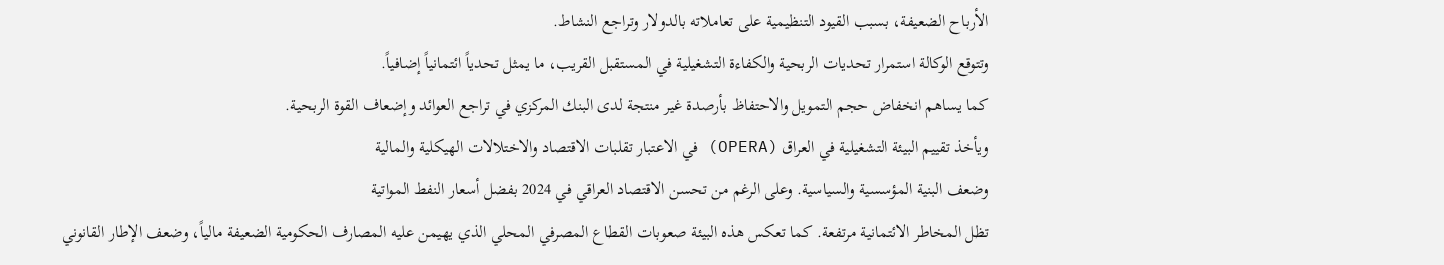الأرباح الضعيفة، بسبب القيود التنظيمية على تعاملاته بالدولار وتراجع النشاط.
وتتوقع الوكالة استمرار تحديات الربحية والكفاءة التشغيلية في المستقبل القريب، ما يمثل تحدياً ائتمانياً إضافياً.
كما يساهم انخفاض حجم التمويل والاحتفاظ بأرصدة غير منتجة لدى البنك المركزي في تراجع العوائد وإضعاف القوة الربحية.
ويأخذ تقييم البيئة التشغيلية في العراق (OPERA) في الاعتبار تقلبات الاقتصاد والاختلالات الهيكلية والمالية
وضعف البنية المؤسسية والسياسية. وعلى الرغم من تحسن الاقتصاد العراقي في 2024 بفضل أسعار النفط المواتية
تظل المخاطر الائتمانية مرتفعة. كما تعكس هذه البيئة صعوبات القطاع المصرفي المحلي الذي يهيمن عليه المصارف الحكومية الضعيفة مالياً، وضعف الإطار القانوني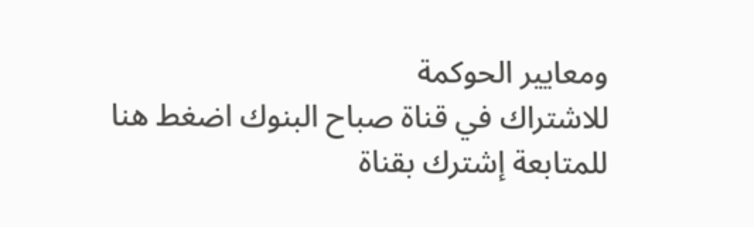ومعايير الحوكمة
للاشتراك في قناة صباح البنوك اضغط هنا
للمتابعة إشترك بقناة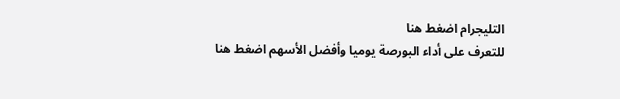التليجرام اضغط هنا
للتعرف على أداء البورصة يوميا وأفضل الأسهم اضغط هنا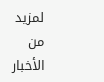لمزيد من الأخبار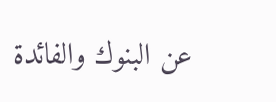عن البنوك والفائدة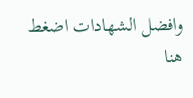وافضل الشهادات اضغط هنا